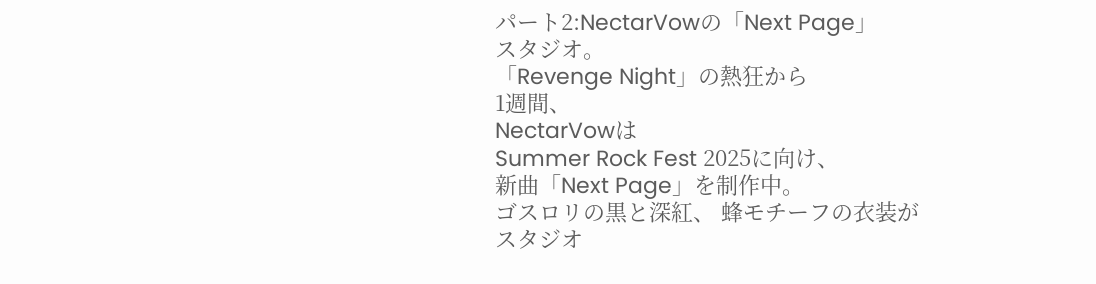パート2:NectarVowの「Next Page」
スタジオ。
「Revenge Night」の熱狂から
1週間、
NectarVowは
Summer Rock Fest 2025に向け、
新曲「Next Page」を制作中。
ゴスロリの黒と深紅、 蜂モチーフの衣装が
スタジオ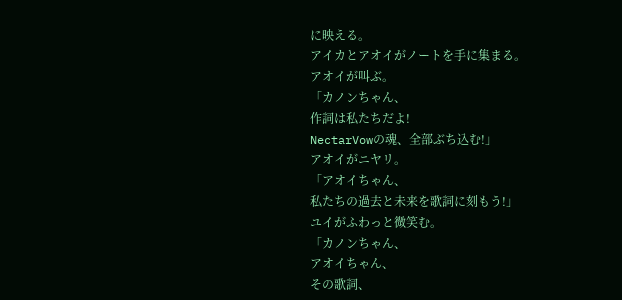に映える。
アイカとアオイがノートを手に集まる。
アオイが叫ぶ。
「カノンちゃん、
作詞は私たちだよ!
NectarVowの魂、全部ぶち込む!」
アオイがニヤリ。
「アオイちゃん、
私たちの過去と未来を歌詞に刻もう!」
ユイがふわっと微笑む。
「カノンちゃん、
アオイちゃん、
その歌詞、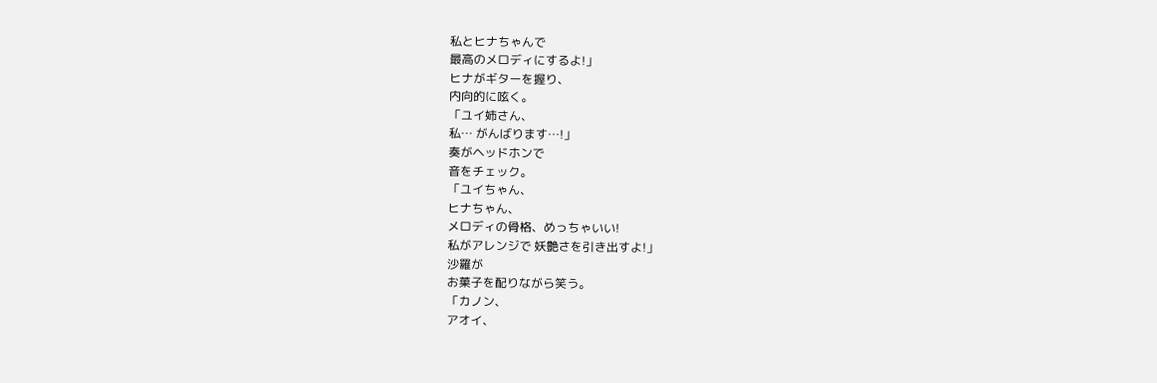私とヒナちゃんで
最高のメロディにするよ!」
ヒナがギターを握り、
内向的に呟く。
「ユイ姉さん、
私… がんばります…!」
奏がヘッドホンで
音をチェック。
「ユイちゃん、
ヒナちゃん、
メロディの骨格、めっちゃいい!
私がアレンジで 妖艶さを引き出すよ!」
沙羅が
お菓子を配りながら笑う。
「カノン、
アオイ、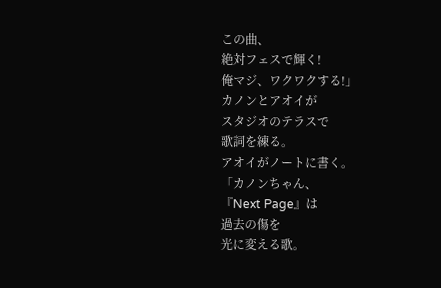この曲、
絶対フェスで輝く!
俺マジ、ワクワクする!」
カノンとアオイが
スタジオのテラスで
歌詞を練る。
アオイがノートに書く。
「カノンちゃん、
『Next Page』は
過去の傷を
光に変える歌。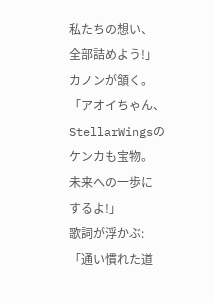私たちの想い、
全部詰めよう!」
カノンが頷く。
「アオイちゃん、
StellarWingsの
ケンカも宝物。
未来への一歩に
するよ!」
歌詞が浮かぶ:
「通い慣れた道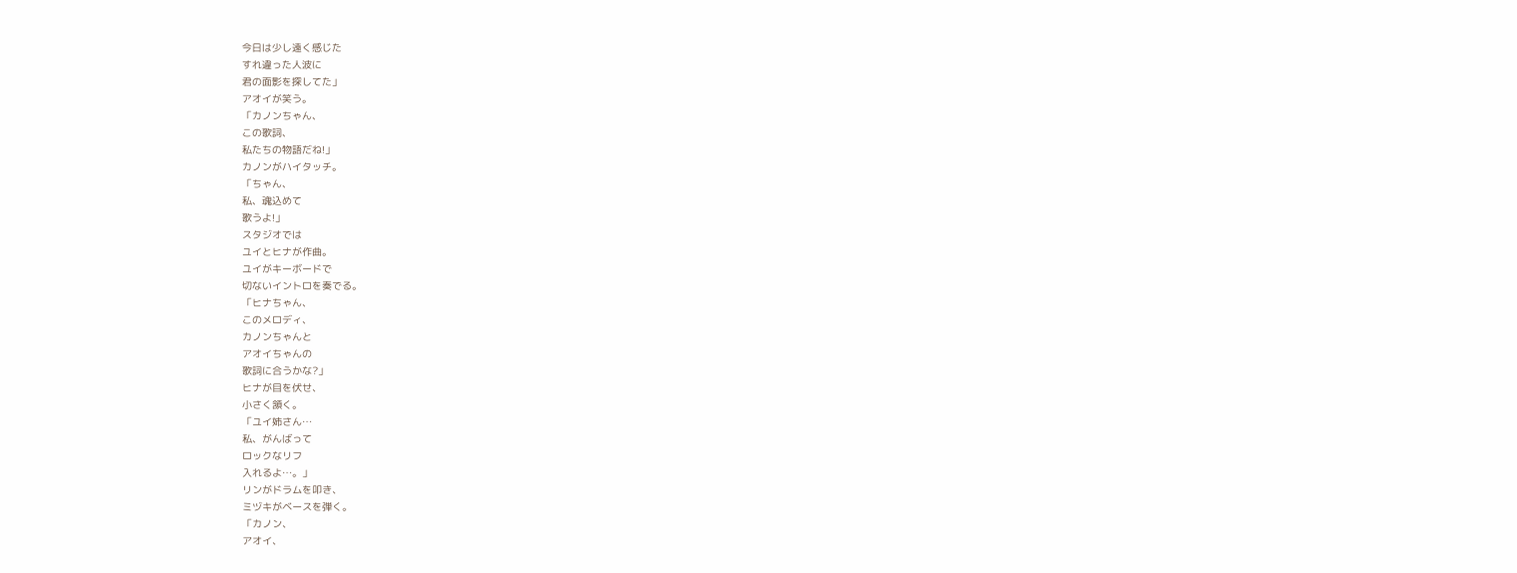今日は少し遠く感じた
すれ違った人波に
君の面影を探してた」
アオイが笑う。
「カノンちゃん、
この歌詞、
私たちの物語だね!」
カノンがハイタッチ。
「ちゃん、
私、魂込めて
歌うよ!」
スタジオでは
ユイとヒナが作曲。
ユイがキーボードで
切ないイントロを奏でる。
「ヒナちゃん、
このメロディ、
カノンちゃんと
アオイちゃんの
歌詞に合うかな?」
ヒナが目を伏せ、
小さく頷く。
「ユイ姉さん…
私、がんばって
ロックなリフ
入れるよ…。」
リンがドラムを叩き、
ミヅキがベースを弾く。
「カノン、
アオイ、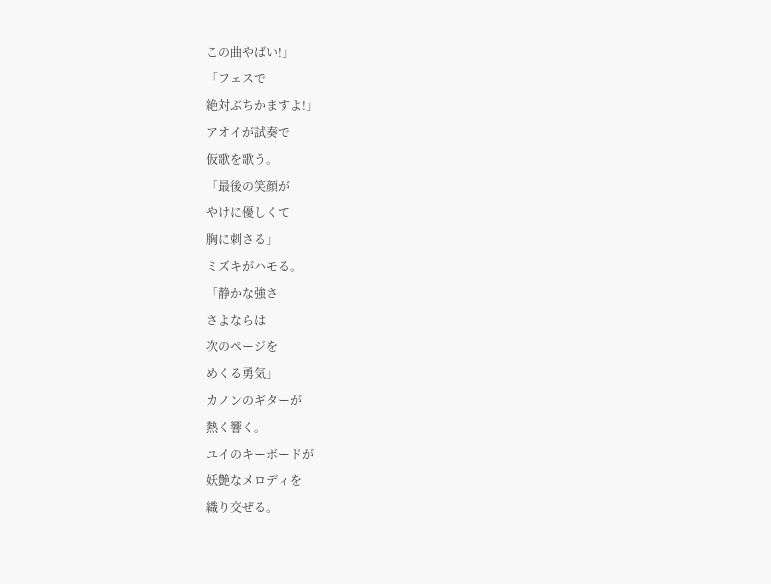この曲やばい!」
「フェスで
絶対ぶちかますよ!」
アオイが試奏で
仮歌を歌う。
「最後の笑顔が
やけに優しくて
胸に刺さる」
ミズキがハモる。
「静かな強さ
さよならは
次のページを
めくる勇気」
カノンのギターが
熱く響く。
ユイのキーボードが
妖艶なメロディを
織り交ぜる。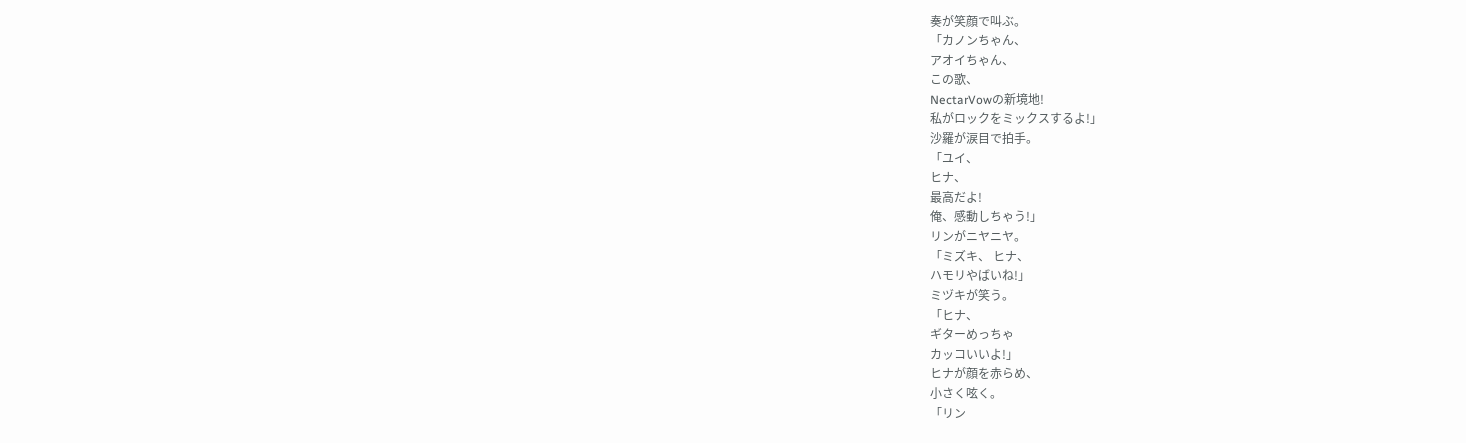奏が笑顔で叫ぶ。
「カノンちゃん、
アオイちゃん、
この歌、
NectarVowの新境地!
私がロックをミックスするよ!」
沙羅が涙目で拍手。
「ユイ、
ヒナ、
最高だよ!
俺、感動しちゃう!」
リンがニヤニヤ。
「ミズキ、 ヒナ、
ハモリやばいね!」
ミヅキが笑う。
「ヒナ、
ギターめっちゃ
カッコいいよ!」
ヒナが顔を赤らめ、
小さく呟く。
「リン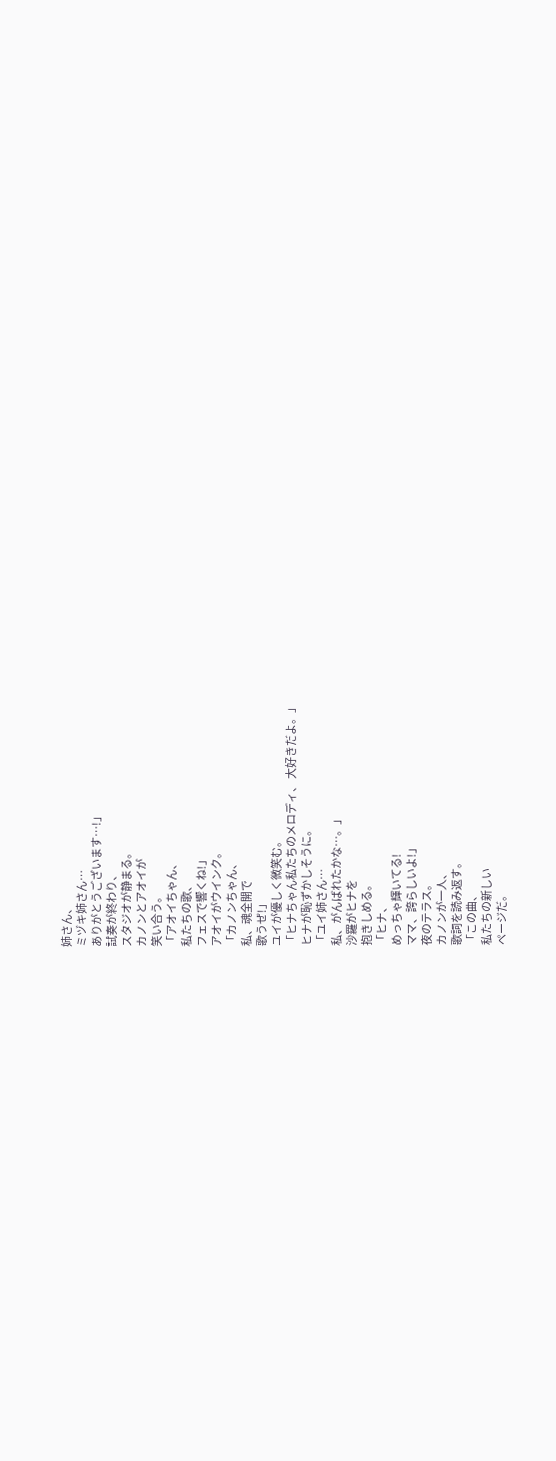姉さん、
ミヅキ姉さん…
ありがとうございます…!」
試奏が終わり、
スタジオが静まる。
カノンとアオイが
笑い合う。
「アオイちゃん、
私たちの歌、
フェスで響くね!」
アオイがウインク。
「カノンちゃん、
私、魂全開で
歌うぜ!」
ユイが優しく微笑む。
「ヒナちゃん私たちのメロディ、 大好きだよ。」
ヒナが恥ずかしそうに。
「ユイ姉さん…
私、がんばれたかな…。」
沙羅がヒナを
抱きしめる。
「ヒナ、
めっちゃ輝いてる!
ママ、誇らしいよ!」
夜のテラス。
カノンが一人、
歌詞を読み返す。
「この曲、
私たちの新しい
ページだ。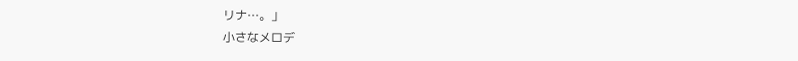リナ…。」
小さなメロデ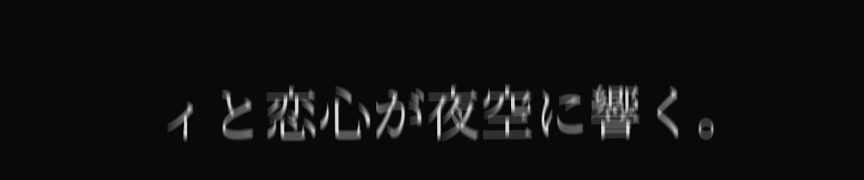ィと恋心が夜空に響く。